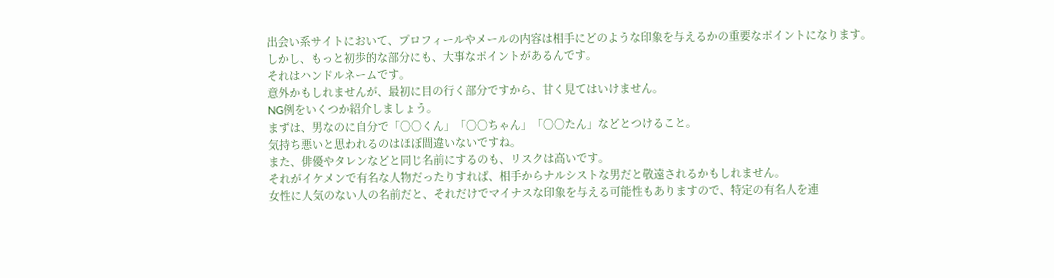出会い系サイトにおいて、プロフィールやメールの内容は相手にどのような印象を与えるかの重要なポイントになります。
しかし、もっと初歩的な部分にも、大事なポイントがあるんです。
それはハンドルネームです。
意外かもしれませんが、最初に目の行く部分ですから、甘く見てはいけません。
NG例をいくつか紹介しましょう。
まずは、男なのに自分で「○○くん」「○○ちゃん」「○○たん」などとつけること。
気持ち悪いと思われるのはほぼ間違いないですね。
また、俳優やタレンなどと同じ名前にするのも、リスクは高いです。
それがイケメンで有名な人物だったりすれば、相手からナルシストな男だと敬遠されるかもしれません。
女性に人気のない人の名前だと、それだけでマイナスな印象を与える可能性もありますので、特定の有名人を連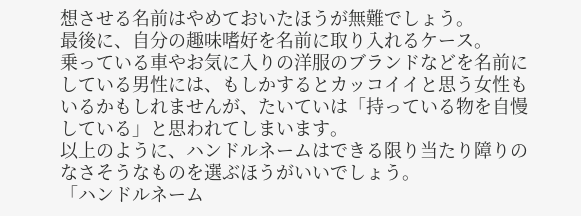想させる名前はやめておいたほうが無難でしょう。
最後に、自分の趣味嗜好を名前に取り入れるケース。
乗っている車やお気に入りの洋服のブランドなどを名前にしている男性には、もしかするとカッコイイと思う女性もいるかもしれませんが、たいていは「持っている物を自慢している」と思われてしまいます。
以上のように、ハンドルネームはできる限り当たり障りのなさそうなものを選ぶほうがいいでしょう。
「ハンドルネーム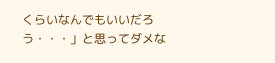くらいなんでもいいだろう・・・」と思ってダメな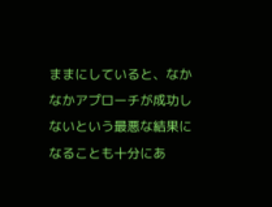ままにしていると、なかなかアプローチが成功しないという最悪な結果になることも十分にあ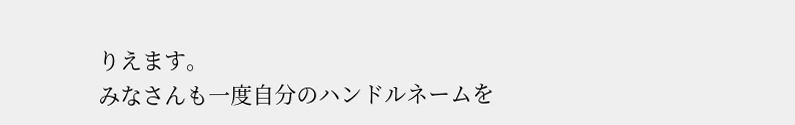りえます。
みなさんも一度自分のハンドルネームを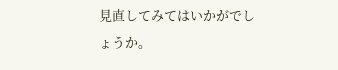見直してみてはいかがでしょうか。